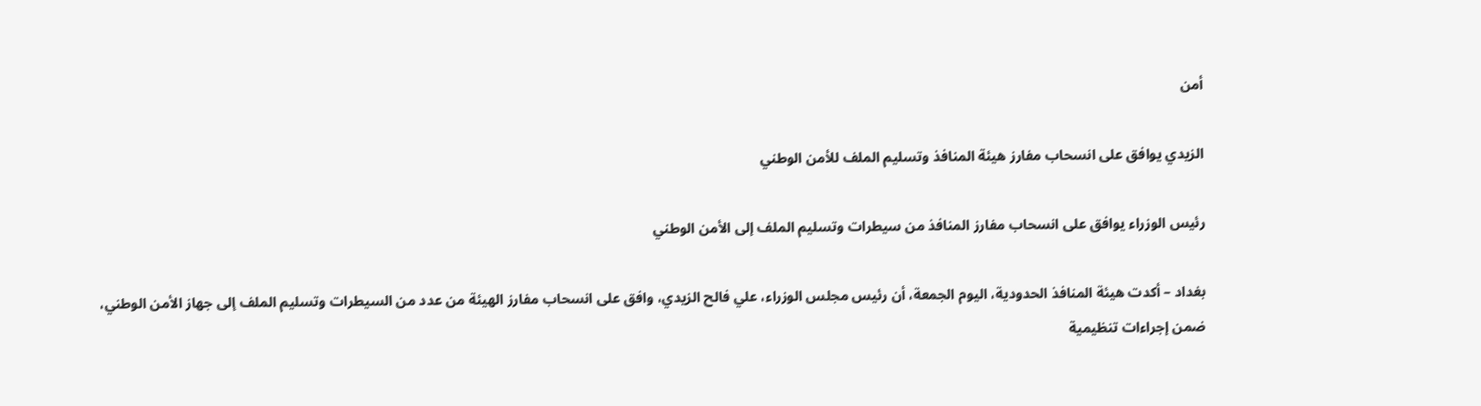أمن

الزيدي يوافق على انسحاب مفارز هيئة المنافذ وتسليم الملف للأمن الوطني

رئيس الوزراء يوافق على انسحاب مفارز المنافذ من سيطرات وتسليم الملف إلى الأمن الوطني

بغداد – أكدت هيئة المنافذ الحدودية، اليوم الجمعة، أن رئيس مجلس الوزراء، علي فالح الزيدي، وافق على انسحاب مفارز الهيئة من عدد من السيطرات وتسليم الملف إلى جهاز الأمن الوطني، ضمن إجراءات تنظيمية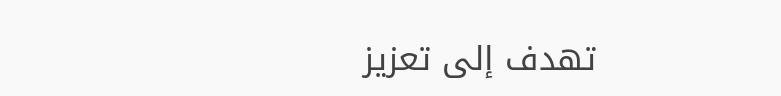تهدف إلى تعزيز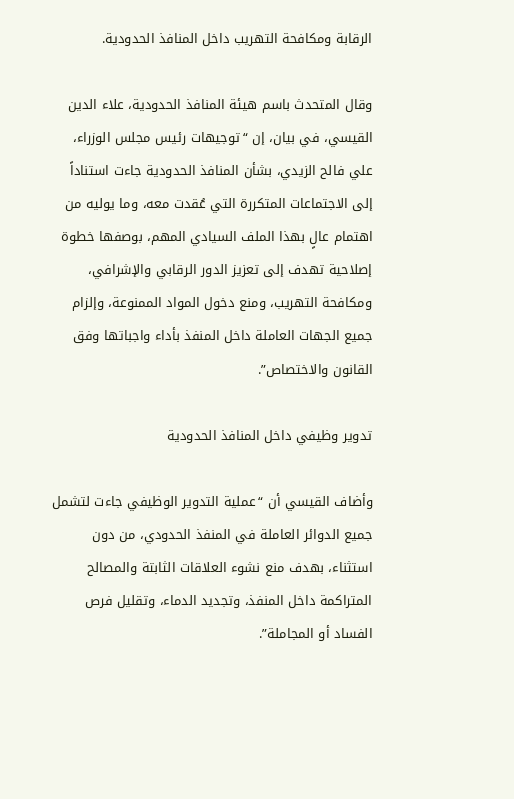الرقابة ومكافحة التهريب داخل المنافذ الحدودية.

وقال المتحدث باسم هيئة المنافذ الحدودية، علاء الدين القيسي، في بيان، إن “توجيهات رئيس مجلس الوزراء، علي فالح الزيدي، بشأن المنافذ الحدودية جاءت استناداً إلى الاجتماعات المتكررة التي عُقدت معه، وما يوليه من اهتمام عالٍ بهذا الملف السيادي المهم، بوصفها خطوة إصلاحية تهدف إلى تعزيز الدور الرقابي والإشرافي، ومكافحة التهريب، ومنع دخول المواد الممنوعة، وإلزام جميع الجهات العاملة داخل المنفذ بأداء واجباتها وفق القانون والاختصاص”.

تدوير وظيفي داخل المنافذ الحدودية

وأضاف القيسي أن “عملية التدوير الوظيفي جاءت لتشمل جميع الدوائر العاملة في المنفذ الحدودي، من دون استثناء، بهدف منع نشوء العلاقات الثابتة والمصالح المتراكمة داخل المنفذ، وتجديد الدماء، وتقليل فرص الفساد أو المجاملة”.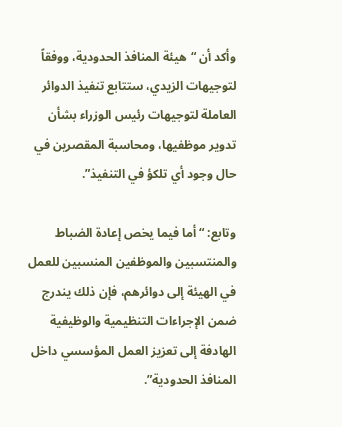وأكد أن “هيئة المنافذ الحدودية، ووفقاً لتوجيهات الزيدي، ستتابع تنفيذ الدوائر العاملة لتوجيهات رئيس الوزراء بشأن تدوير موظفيها، ومحاسبة المقصرين في حال وجود أي تلكؤ في التنفيذ”.

وتابع: “أما فيما يخص إعادة الضباط والمنتسبين والموظفين المنسبين للعمل في الهيئة إلى دوائرهم، فإن ذلك يندرج ضمن الإجراءات التنظيمية والوظيفية الهادفة إلى تعزيز العمل المؤسسي داخل المنافذ الحدودية”.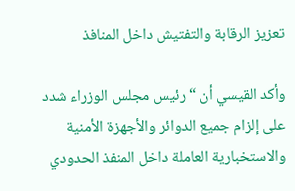تعزيز الرقابة والتفتيش داخل المنافذ

وأكد القيسي أن “رئيس مجلس الوزراء شدد على إلزام جميع الدوائر والأجهزة الأمنية والاستخبارية العاملة داخل المنفذ الحدودي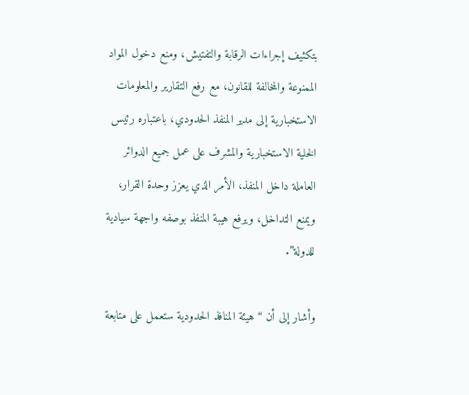بتكثيف إجراءات الرقابة والتفتيش، ومنع دخول المواد الممنوعة والمخالفة للقانون، مع رفع التقارير والمعلومات الاستخبارية إلى مدير المنفذ الحدودي، باعتباره رئيس الخلية الاستخبارية والمشرف على عمل جميع الدوائر العاملة داخل المنفذ، الأمر الذي يعزز وحدة القرار، ويمنع التداخل، ويرفع هيبة المنفذ بوصفه واجهة سيادية للدولة”.

وأشار إلى أن “هيئة المنافذ الحدودية ستعمل على متابعة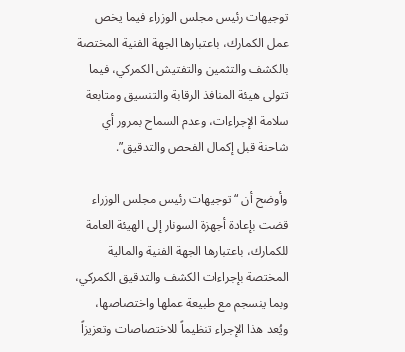توجيهات رئيس مجلس الوزراء فيما يخص عمل الكمارك، باعتبارها الجهة الفنية المختصة بالكشف والتثمين والتفتيش الكمركي، فيما تتولى هيئة المنافذ الرقابة والتنسيق ومتابعة سلامة الإجراءات، وعدم السماح بمرور أي شاحنة قبل إكمال الفحص والتدقيق”.

وأوضح أن “توجيهات رئيس مجلس الوزراء قضت بإعادة أجهزة السونار إلى الهيئة العامة للكمارك، باعتبارها الجهة الفنية والمالية المختصة بإجراءات الكشف والتدقيق الكمركي، وبما ينسجم مع طبيعة عملها واختصاصها، ويُعد هذا الإجراء تنظيماً للاختصاصات وتعزيزاً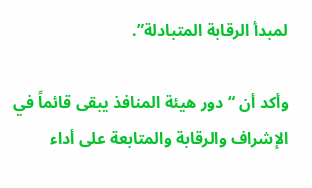لمبدأ الرقابة المتبادلة”.

وأكد أن “دور هيئة المنافذ يبقى قائماً في الإشراف والرقابة والمتابعة على أداء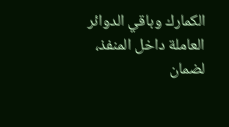الكمارك وباقي الدوائر العاملة داخل المنفذ، لضمان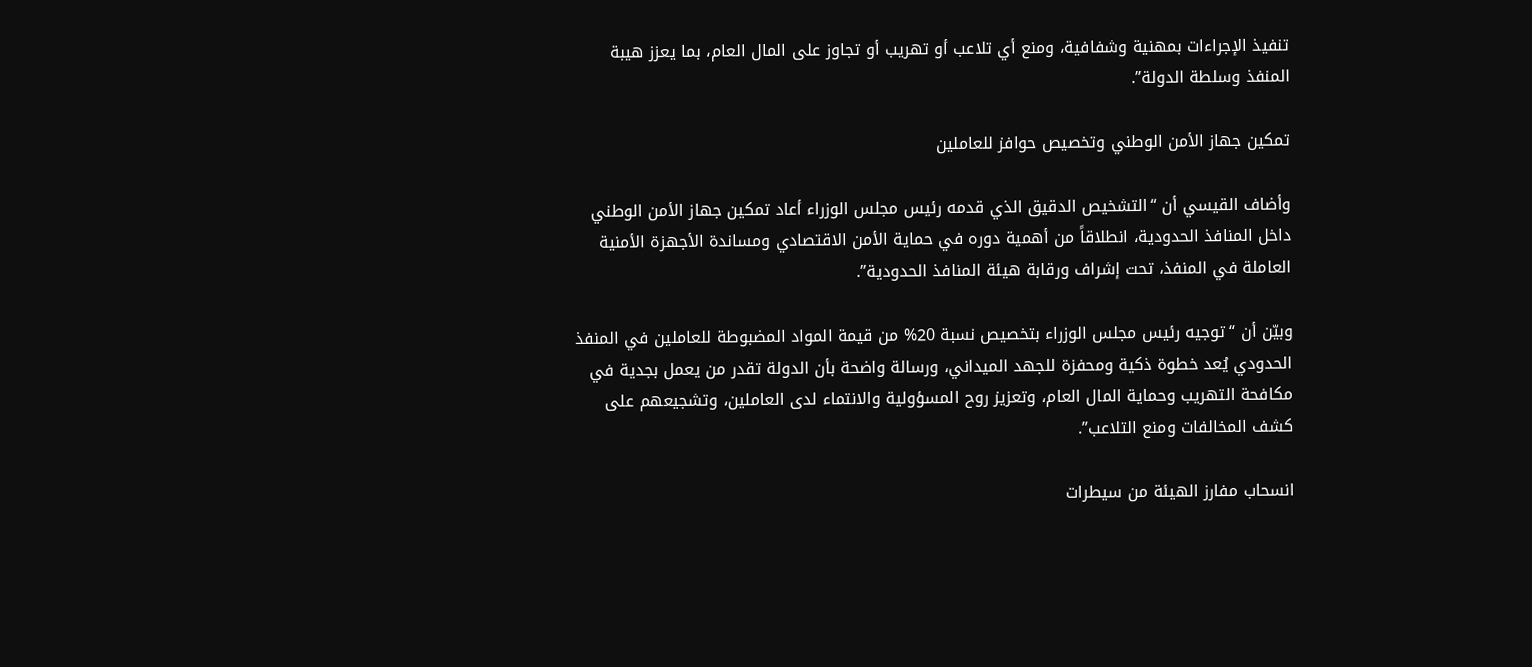تنفيذ الإجراءات بمهنية وشفافية، ومنع أي تلاعب أو تهريب أو تجاوز على المال العام، بما يعزز هيبة المنفذ وسلطة الدولة”.

تمكين جهاز الأمن الوطني وتخصيص حوافز للعاملين

وأضاف القيسي أن “التشخيص الدقيق الذي قدمه رئيس مجلس الوزراء أعاد تمكين جهاز الأمن الوطني داخل المنافذ الحدودية، انطلاقاً من أهمية دوره في حماية الأمن الاقتصادي ومساندة الأجهزة الأمنية العاملة في المنفذ، تحت إشراف ورقابة هيئة المنافذ الحدودية”.

وبيّن أن “توجيه رئيس مجلس الوزراء بتخصيص نسبة 20% من قيمة المواد المضبوطة للعاملين في المنفذ الحدودي يُعد خطوة ذكية ومحفزة للجهد الميداني، ورسالة واضحة بأن الدولة تقدر من يعمل بجدية في مكافحة التهريب وحماية المال العام، وتعزيز روح المسؤولية والانتماء لدى العاملين، وتشجيعهم على كشف المخالفات ومنع التلاعب”.

انسحاب مفارز الهيئة من سيطرات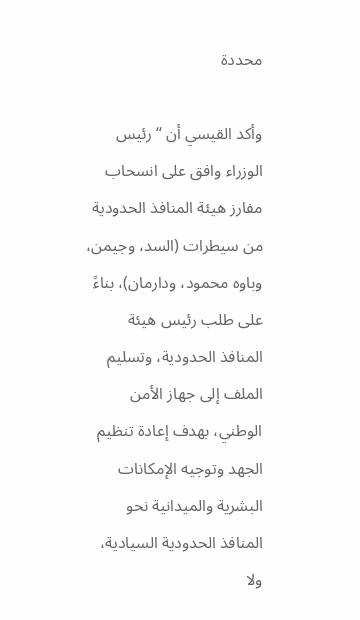محددة

وأكد القيسي أن “رئيس الوزراء وافق على انسحاب مفارز هيئة المنافذ الحدودية من سيطرات (السد، وجيمن، وباوه محمود، ودارمان)، بناءً على طلب رئيس هيئة المنافذ الحدودية، وتسليم الملف إلى جهاز الأمن الوطني، بهدف إعادة تنظيم الجهد وتوجيه الإمكانات البشرية والميدانية نحو المنافذ الحدودية السيادية، ولا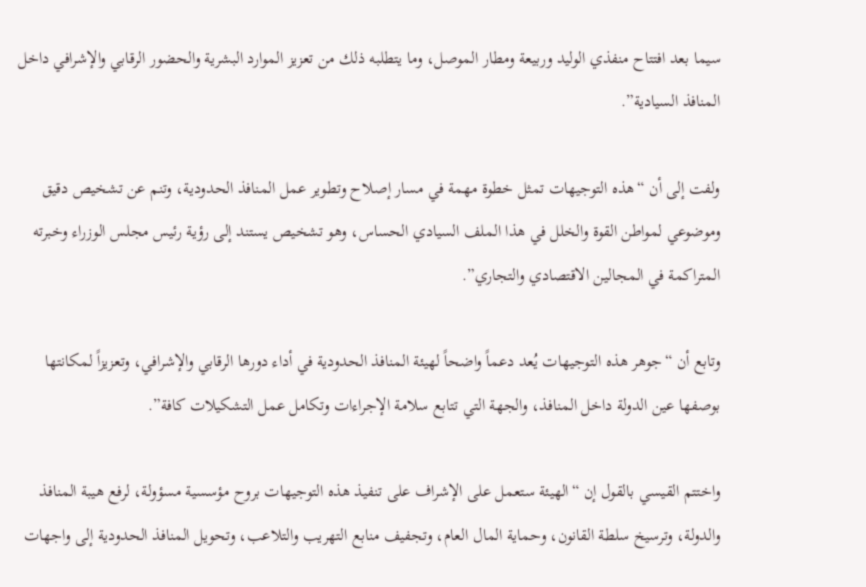سيما بعد افتتاح منفذي الوليد وربيعة ومطار الموصل، وما يتطلبه ذلك من تعزيز الموارد البشرية والحضور الرقابي والإشرافي داخل المنافذ السيادية”.

ولفت إلى أن “هذه التوجيهات تمثل خطوة مهمة في مسار إصلاح وتطوير عمل المنافذ الحدودية، وتنم عن تشخيص دقيق وموضوعي لمواطن القوة والخلل في هذا الملف السيادي الحساس، وهو تشخيص يستند إلى رؤية رئيس مجلس الوزراء وخبرته المتراكمة في المجالين الاقتصادي والتجاري”.

وتابع أن “جوهر هذه التوجيهات يُعد دعماً واضحاً لهيئة المنافذ الحدودية في أداء دورها الرقابي والإشرافي، وتعزيزاً لمكانتها بوصفها عين الدولة داخل المنافذ، والجهة التي تتابع سلامة الإجراءات وتكامل عمل التشكيلات كافة”.

واختتم القيسي بالقول إن “الهيئة ستعمل على الإشراف على تنفيذ هذه التوجيهات بروح مؤسسية مسؤولة، لرفع هيبة المنافذ والدولة، وترسيخ سلطة القانون، وحماية المال العام، وتجفيف منابع التهريب والتلاعب، وتحويل المنافذ الحدودية إلى واجهات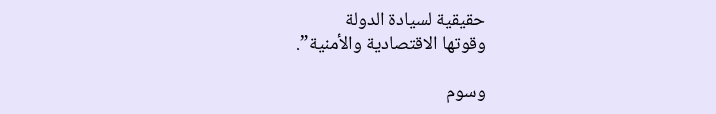حقيقية لسيادة الدولة
وقوتها الاقتصادية والأمنية”.

وسوم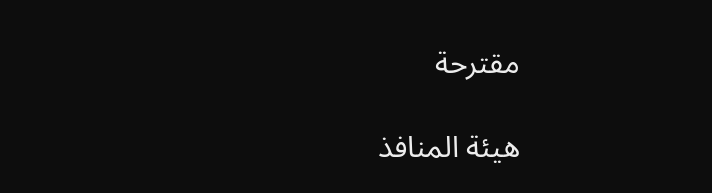مقترحة

هيئة المنافذ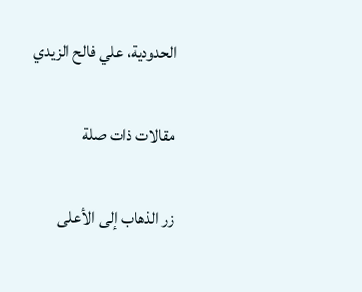الحدودية، علي فالح الزيدي

مقالات ذات صلة

زر الذهاب إلى الأعلى